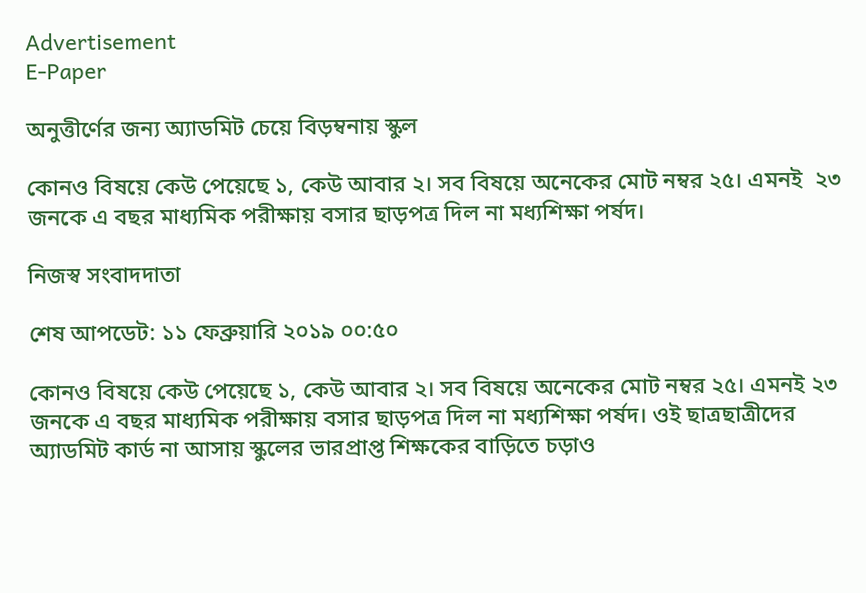Advertisement
E-Paper

অনুত্তীর্ণের জন্য অ্যাডমিট চেয়ে বিড়ম্বনায় স্কুল

কোনও বিষয়ে কেউ পেয়েছে ১, কেউ আবার ২। সব বিষয়ে অনেকের মোট নম্বর ২৫। এমনই  ২৩ জনকে এ বছর মাধ্যমিক পরীক্ষায় বসার ছাড়পত্র দিল না মধ্যশিক্ষা পর্ষদ।

নিজস্ব সংবাদদাতা

শেষ আপডেট: ১১ ফেব্রুয়ারি ২০১৯ ০০:৫০

কোনও বিষয়ে কেউ পেয়েছে ১, কেউ আবার ২। সব বিষয়ে অনেকের মোট নম্বর ২৫। এমনই ২৩ জনকে এ বছর মাধ্যমিক পরীক্ষায় বসার ছাড়পত্র দিল না মধ্যশিক্ষা পর্ষদ। ওই ছাত্রছাত্রীদের অ্যাডমিট কার্ড না আসায় স্কুলের ভারপ্রাপ্ত শিক্ষকের বাড়িতে চড়াও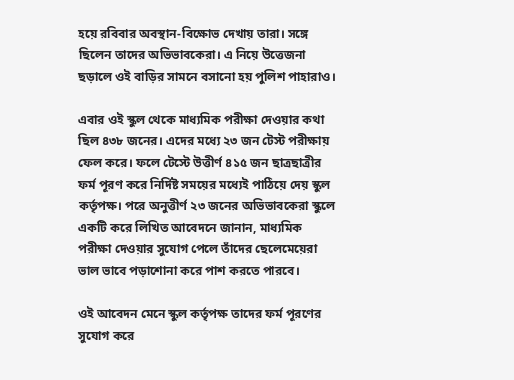হয়ে রবিবার অবস্থান-বিক্ষোভ দেখায় তারা। সঙ্গে ছিলেন তাদের অভিভাবকেরা। এ নিয়ে উত্তেজনা ছড়ালে ওই বাড়ির সামনে বসানো হয় পুলিশ পাহারাও।

এবার ওই স্কুল থেকে মাধ্যমিক পরীক্ষা দেওয়ার কথা ছিল ৪৩৮ জনের। এদের মধ্যে ২৩ জন টেস্ট পরীক্ষায় ফেল করে। ফলে টেস্টে উত্তীর্ণ ৪১৫ জন ছাত্রছাত্রীর ফর্ম পূরণ করে নির্দিষ্ট সময়ের মধ্যেই পাঠিয়ে দেয় স্কুল কর্তৃপক্ষ। পরে অনুত্তীর্ণ ২৩ জনের অভিভাবকেরা স্কুলে একটি করে লিখিত আবেদনে জানান, মাধ্যমিক পরীক্ষা দেওয়ার সুযোগ পেলে তাঁদের ছেলেমেয়েরা ভাল ভাবে পড়াশোনা করে পাশ করতে পারবে।

ওই আবেদন মেনে স্কুল কর্তৃপক্ষ তাদের ফর্ম পূরণের সুযোগ করে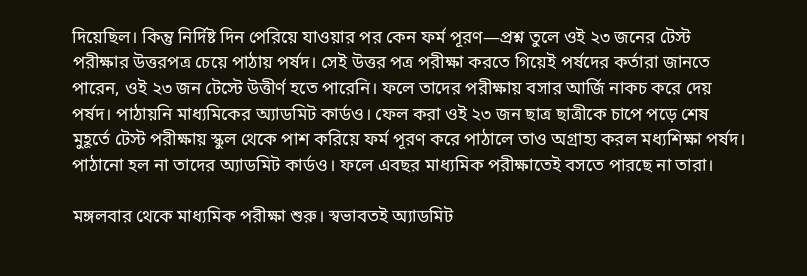দিয়েছিল। কিন্তু নির্দিষ্ট দিন পেরিয়ে যাওয়ার পর কেন ফর্ম পূরণ—প্রশ্ন তুলে ওই ২৩ জনের টেস্ট পরীক্ষার উত্তরপত্র চেয়ে পাঠায় পর্ষদ। সেই উত্তর পত্র পরীক্ষা করতে গিয়েই পর্ষদের কর্তারা জানতে পারেন, ওই ২৩ জন টেস্টে উত্তীর্ণ হতে পারেনি। ফলে তাদের পরীক্ষায় বসার আর্জি নাকচ করে দেয় পর্ষদ। পাঠায়নি মাধ্যমিকের অ্যাডমিট কার্ডও। ফেল করা ওই ২৩ জন ছাত্র ছাত্রীকে চাপে পড়ে শেষ মুহূর্তে টেস্ট পরীক্ষায় স্কুল থেকে পাশ করিয়ে ফর্ম পূরণ করে পাঠালে তাও অগ্রাহ্য করল মধ্যশিক্ষা পর্ষদ। পাঠানো হল না তাদের অ্যাডমিট কার্ডও। ফলে এবছর মাধ্যমিক পরীক্ষাতেই বসতে পারছে না তারা।

মঙ্গলবার থেকে মাধ্যমিক পরীক্ষা শুরু। স্বভাবতই অ্যাডমিট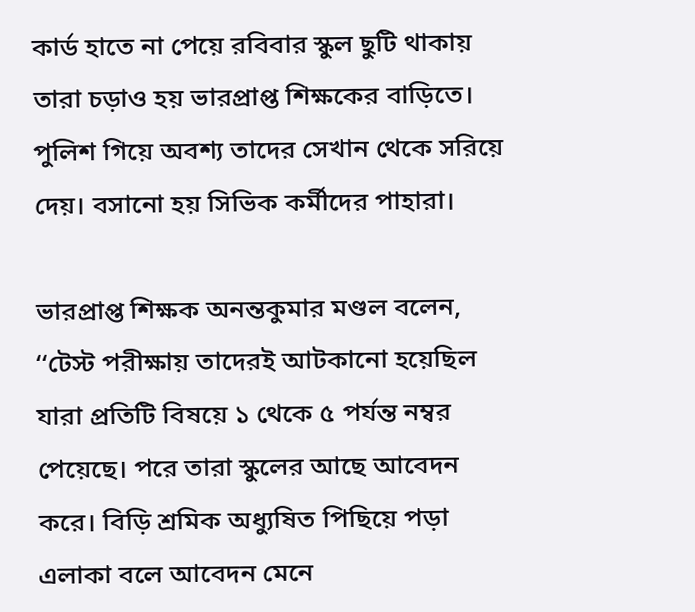কার্ড হাতে না পেয়ে রবিবার স্কুল ছুটি থাকায় তারা চড়াও হয় ভারপ্রাপ্ত শিক্ষকের বাড়িতে। পুলিশ গিয়ে অবশ্য তাদের সেখান থেকে সরিয়ে দেয়। বসানো হয় সিভিক কর্মীদের পাহারা।

ভারপ্রাপ্ত শিক্ষক অনন্তকুমার মণ্ডল বলেন, ‘‘টেস্ট পরীক্ষায় তাদেরই আটকানো হয়েছিল যারা প্রতিটি বিষয়ে ১ থেকে ৫ পর্যন্ত নম্বর পেয়েছে। পরে তারা স্কুলের আছে আবেদন করে। বিড়ি শ্রমিক অধ্যুষিত পিছিয়ে পড়া এলাকা বলে আবেদন মেনে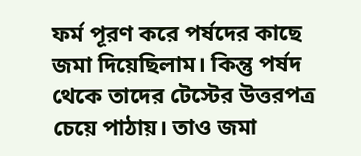ফর্ম পূরণ করে পর্ষদের কাছে জমা দিয়েছিলাম। কিন্তু পর্ষদ থেকে তাদের টেস্টের উত্তরপত্র চেয়ে পাঠায়। তাও জমা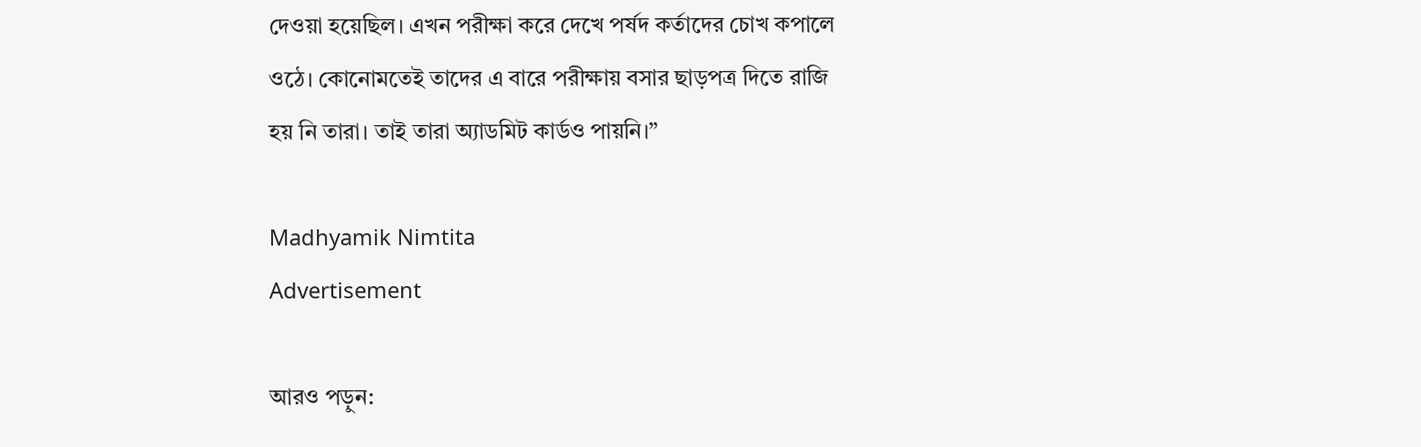দেওয়া হয়েছিল। এখন পরীক্ষা করে দেখে পর্ষদ কর্তাদের চোখ কপালে ওঠে। কোনোমতেই তাদের এ বারে পরীক্ষায় বসার ছাড়পত্র দিতে রাজি হয় নি তারা। তাই তারা অ্যাডমিট কার্ডও পায়নি।”

Madhyamik Nimtita
Advertisement

আরও পড়ুন: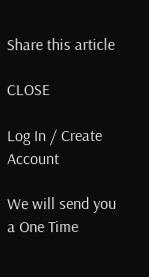Share this article

CLOSE

Log In / Create Account

We will send you a One Time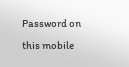Password on this mobile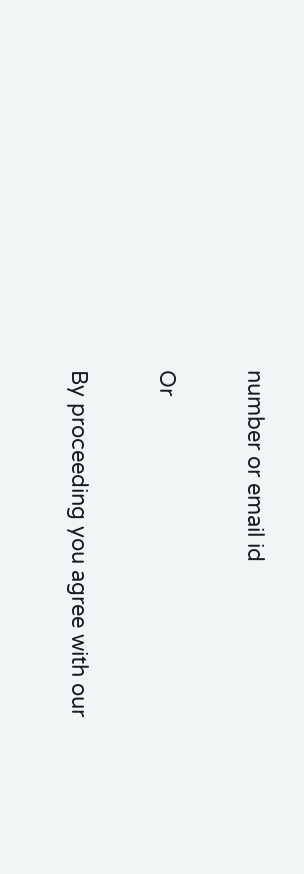number or email id

Or

By proceeding you agree with our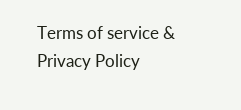Terms of service & Privacy Policy